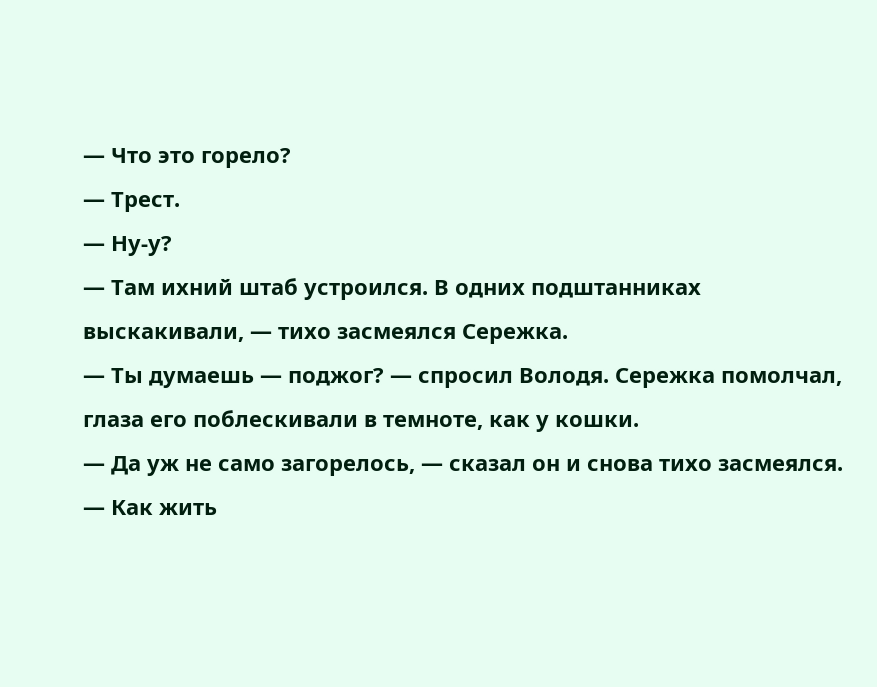— Что это горело?
— Трест.
— Ну-у?
— Там ихний штаб устроился. В одних подштанниках выскакивали, — тихо засмеялся Сережка.
— Ты думаешь — поджог? — спросил Володя. Сережка помолчал, глаза его поблескивали в темноте, как у кошки.
— Да уж не само загорелось, — сказал он и снова тихо засмеялся. — Как жить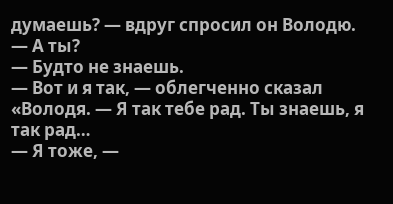думаешь? — вдруг спросил он Володю.
— А ты?
— Будто не знаешь.
— Вот и я так, — облегченно сказал «Володя. — Я так тебе рад. Ты знаешь, я так рад…
— Я тоже, —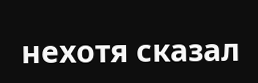нехотя сказал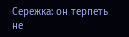Сережка: он терпеть не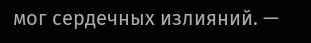мог сердечных излияний. —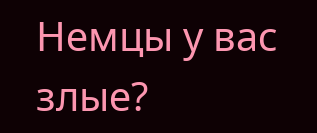Немцы у вас злые?